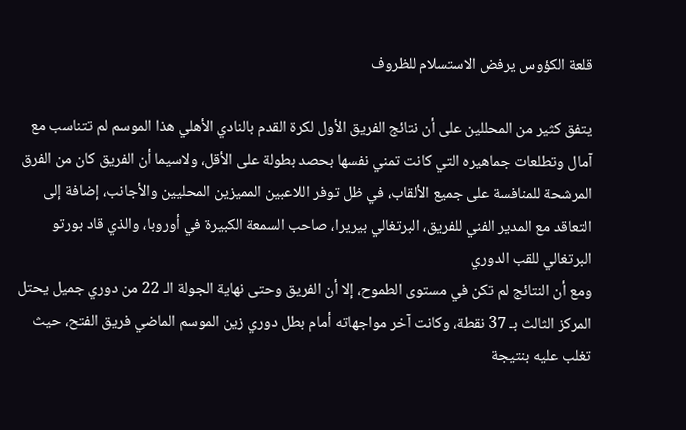قلعة الكؤوس يرفض الاستسلام للظروف

يتفق كثير من المحللين على أن نتائج الفريق الأول لكرة القدم بالنادي الأهلي هذا الموسم لم تتناسب مع آمال وتطلعات جماهيره التي كانت تمني نفسها بحصد بطولة على الأقل، ولاسيما أن الفريق كان من الفرق المرشحة للمنافسة على جميع الألقاب، في ظل توفر اللاعبين المميزين المحليين والأجانب، إضافة إلى التعاقد مع المدير الفني للفريق، البرتغالي بيريرا، صاحب السمعة الكبيرة في أوروبا، والذي قاد بورتو البرتغالي للقب الدوري
ومع أن النتائج لم تكن في مستوى الطموح، إلا أن الفريق وحتى نهاية الجولة الـ 22 من دوري جميل يحتل المركز الثالث بـ 37 نقطة، وكانت آخر مواجهاته أمام بطل دوري زين الموسم الماضي فريق الفتح، حيث تغلب عليه بنتيجة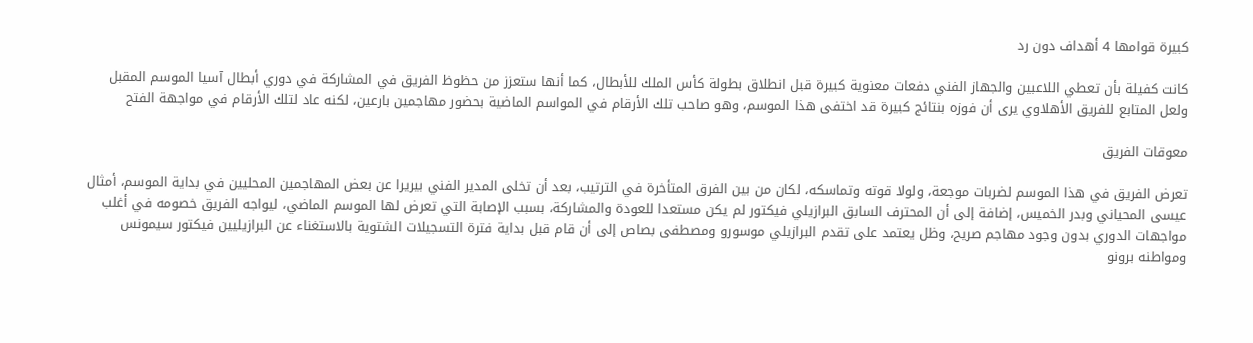كبيرة قوامها 4 أهداف دون رد

كانت كفيلة بأن تعطي اللاعبين والجهاز الفني دفعات معنوية كبيرة قبل انطلاق بطولة كأس الملك للأبطال، كما أنها ستعزز من حظوظ الفريق في المشاركة في دوري أبطال آسيا الموسم المقبل
ولعل المتابع للفريق الأهلاوي يرى أن فوزه بنتائج كبيرة قد اختفى هذا الموسم، وهو صاحب تلك الأرقام في المواسم الماضية بحضور مهاجمين بارعين، لكنه عاد لتلك الأرقام في مواجهة الفتح

معوقات الفريق

تعرض الفريق في هذا الموسم لضربات موجعة، ولولا قوته وتماسكه، لكان من بين الفرق المتأخرة في الترتيب، بعد أن تخلى المدير الفني بيريرا عن بعض المهاجمين المحليين في بداية الموسم، أمثال عيسى المحياني وبدر الخميس، إضافة إلى أن المحترف السابق البرازيلي فيكتور لم يكن مستعدا للعودة والمشاركة، بسبب الإصابة التي تعرض لها الموسم الماضي، ليواجه الفريق خصومه في أغلب مواجهات الدوري بدون وجود مهاجم صريح، وظل يعتمد على تقدم البرازيلي موسورو ومصطفى بصاص إلى أن قام قبل بداية فترة التسجيلات الشتوية بالاستغناء عن البرازيليين فيكتور سيمونس ومواطنه برونو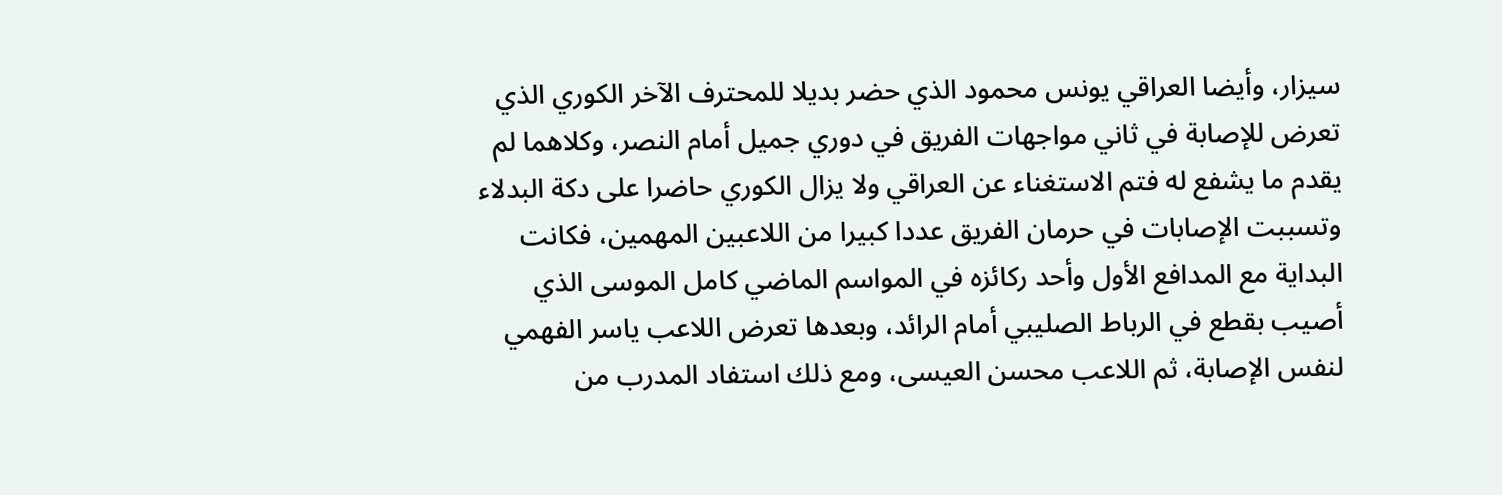سيزار، وأيضا العراقي يونس محمود الذي حضر بديلا للمحترف الآخر الكوري الذي تعرض للإصابة في ثاني مواجهات الفريق في دوري جميل أمام النصر، وكلاهما لم يقدم ما يشفع له فتم الاستغناء عن العراقي ولا يزال الكوري حاضرا على دكة البدلاء
وتسببت الإصابات في حرمان الفريق عددا كبيرا من اللاعبين المهمين، فكانت البداية مع المدافع الأول وأحد ركائزه في المواسم الماضي كامل الموسى الذي أصيب بقطع في الرباط الصليبي أمام الرائد، وبعدها تعرض اللاعب ياسر الفهمي لنفس الإصابة، ثم اللاعب محسن العيسى، ومع ذلك استفاد المدرب من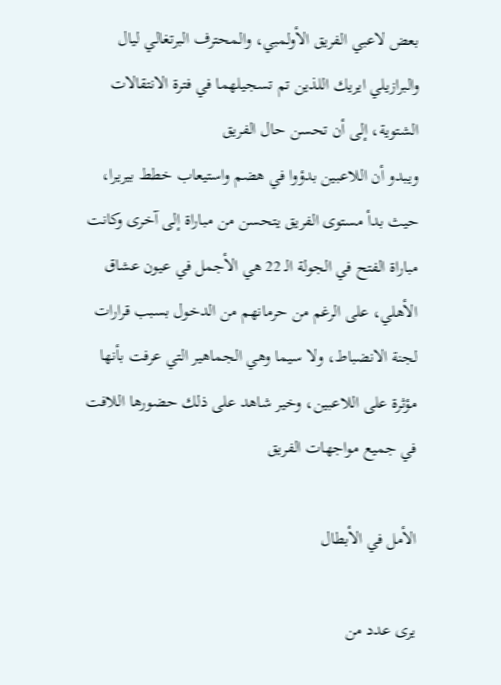بعض لاعبي الفريق الأولمبي، والمحترف البرتغالي ليال والبرازيلي ايريك اللذين تم تسجيلهما في فترة الانتقالات الشتوية، إلى أن تحسن حال الفريق
ويبدو أن اللاعبين بدؤوا في هضم واستيعاب خطط بيريرا، حيث بدأ مستوى الفريق يتحسن من مباراة إلى آخرى وكانت مباراة الفتح في الجولة الـ 22 هي الأجمل في عيون عشاق الأهلي، على الرغم من حرمانهم من الدخول بسبب قرارات لجنة الانضباط، ولا سيما وهي الجماهير التي عرفت بأنها مؤثرة على اللاعبين، وخير شاهد على ذلك حضورها اللافت في جميع مواجهات الفريق

الأمل في الأبطال

يرى عدد من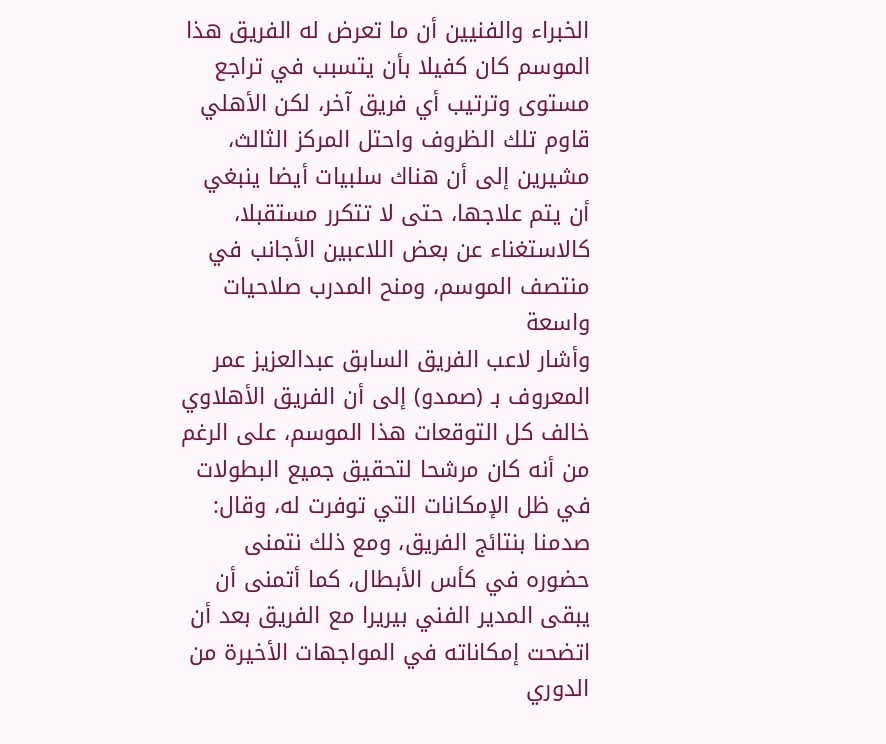الخبراء والفنيين أن ما تعرض له الفريق هذا الموسم كان كفيلا بأن يتسبب في تراجع مستوى وترتيب أي فريق آخر، لكن الأهلي قاوم تلك الظروف واحتل المركز الثالث، مشيرين إلى أن هناك سلبيات أيضا ينبغي أن يتم علاجها، حتى لا تتكرر مستقبلا، كالاستغناء عن بعض اللاعبين الأجانب في منتصف الموسم، ومنح المدرب صلاحيات واسعة
وأشار لاعب الفريق السابق عبدالعزيز عمر المعروف بـ (صمدو) إلى أن الفريق الأهلاوي خالف كل التوقعات هذا الموسم، على الرغم من أنه كان مرشحا لتحقيق جميع البطولات في ظل الإمكانات التي توفرت له، وقال: صدمنا بنتائج الفريق، ومع ذلك نتمنى حضوره في كأس الأبطال، كما أتمنى أن يبقى المدير الفني بيريرا مع الفريق بعد أن اتضحت إمكاناته في المواجهات الأخيرة من الدوري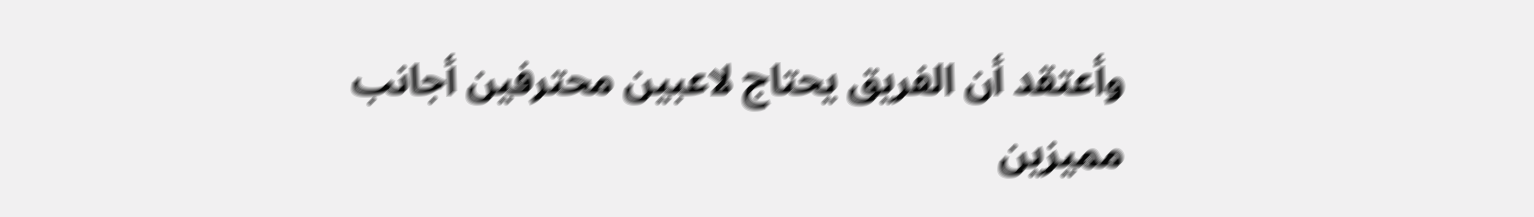وأعتقد أن الفريق يحتاج لاعبين محترفين أجانب مميزين